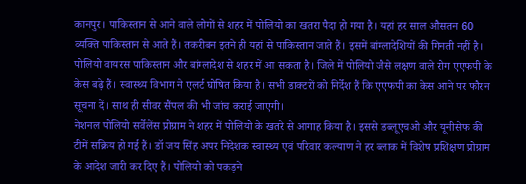कानपुर। पाकिस्तान से आने वाले लोगों से शहर में पोलियो का खतरा पैदा हो गया है। यहां हर साल औसतन 60 व्यक्ति पाकिस्तान से आते हैं। तकरीबन इतने ही यहां से पाकिस्तान जाते हैं। इसमें बांग्लादेशियों की गिनती नहीं है। पोलियो वायरस पाकिस्तान और बांग्लादेश से शहर में आ सकता है। जिले में पोलियो जैसे लक्षण वाले रोग एएफपी के केस बढ़े हैं। स्वास्थ्य विभाग ने एलर्ट घोषित किया है। सभी डाक्टरों को निर्देश हैं कि एएफपी का केस आने पर फौरन सूचना दें। साथ ही सीवर सैंपल की भी जांच कराई जाएगी।
नेशनल पोलियो सर्वेलेंस प्रोग्राम ने शहर में पोलियो के खतरे से आगाह किया है। इससे डब्लूएचओ और यूनीसेफ की टीमें सक्रिय हो गई हैं। डॉ जय सिंह अपर निदेशक स्वास्थ्य एवं परिवार कल्याण ने हर ब्लाक में विशेष प्रशिक्षण प्रोग्राम के आदेश जारी कर दिए हैं। पोलियो को पकड़ने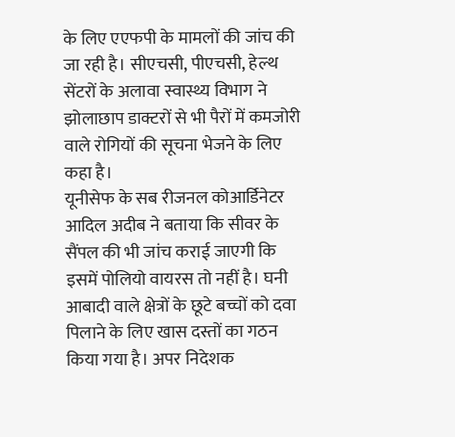के लिए एएफपी के मामलों की जांच की जा रही है। सीएचसी, पीएचसी, हेल्थ सेंटरों के अलावा स्वास्थ्य विभाग ने झोलाछाप डाक्टरों से भी पैरों में कमजोरी वाले रोगियों की सूचना भेजने के लिए कहा है।
यूनीसेफ के सब रीजनल कोआर्डिनेटर आदिल अदीब ने बताया कि सीवर के सैंपल की भी जांच कराई जाएगी कि इसमें पोलियो वायरस तो नहीं है। घनी आबादी वाले क्षेत्रों के छूटे बच्चों को दवा पिलाने के लिए खास दस्तों का गठन किया गया है। अपर निदेशक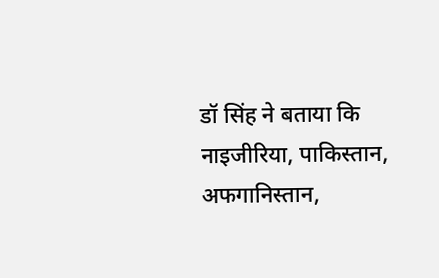डॉ सिंह ने बताया कि नाइजीरिया, पाकिस्तान, अफगानिस्तान,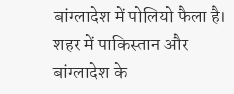बांग्लादेश में पोलियो फैला है। शहर में पाकिस्तान और बांग्लादेश के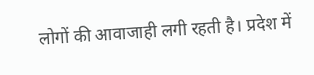लोगों की आवाजाही लगी रहती है। प्रदेश में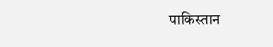पाकिस्तान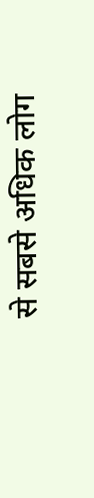से सबसे अधिक लोग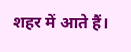शहर में आते हैं।